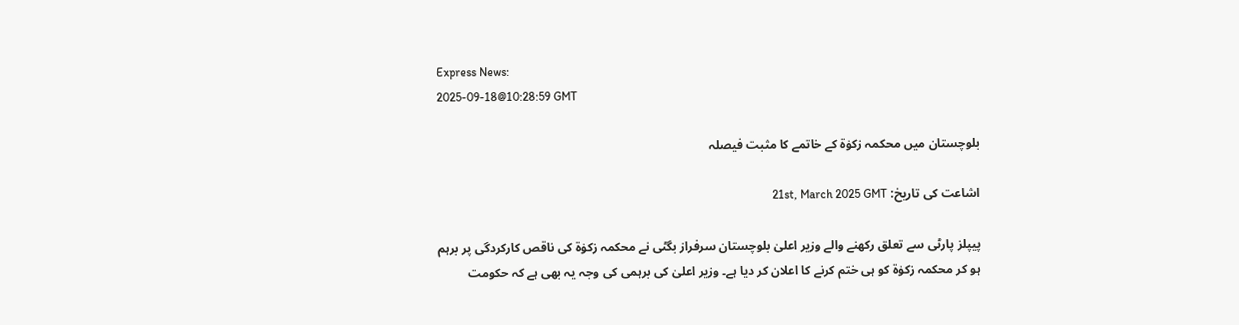Express News:
2025-09-18@10:28:59 GMT

بلوچستان میں محکمہ زکوٰۃ کے خاتمے کا مثبت فیصلہ

اشاعت کی تاریخ: 21st, March 2025 GMT

پیپلز پارٹی سے تعلق رکھنے والے وزیر اعلیٰ بلوچستان سرفراز بگٹی نے محکمہ زکوٰۃ کی ناقص کارکردگی پر برہم ہو کر محکمہ زکوٰۃ کو ہی ختم کرنے کا اعلان کر دیا ہے۔ وزیر اعلیٰ کی برہمی کی وجہ یہ بھی ہے کہ حکومت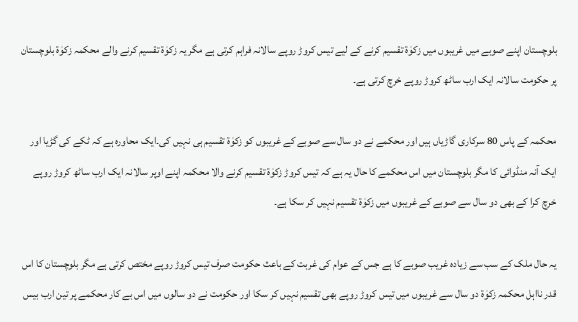بلوچستان اپنے صوبے میں غریبوں میں زکوٰۃ تقسیم کرنے کے لیے تیس کروڑ روپے سالانہ فراہم کرتی ہے مگر یہ زکوٰۃ تقسیم کرنے والے محکمہ زکوٰۃ بلوچستان پر حکومت سالانہ ایک ارب ساٹھ کروڑ روپے خرچ کرتی ہے۔

محکمہ کے پاس 80 سرکاری گاڑیاں ہیں اور محکمے نے دو سال سے صوبے کے غریبوں کو زکوٰۃ تقسیم ہی نہیں کی۔ایک محاورہ ہے کہ ٹکے کی گڑیا اور ایک آنہ منڈوائی کا مگر بلوچستان میں اس محکمے کا حال یہ ہے کہ تیس کروڑ زکوٰۃ تقسیم کرنے والا محکمہ اپنے اوپر سالانہ ایک ارب ساٹھ کروڑ روپے خرچ کرا کے بھی دو سال سے صوبے کے غریبوں میں زکوٰۃ تقسیم نہیں کر سکا ہے۔

یہ حال ملک کے سب سے زیادہ غریب صوبے کا ہے جس کے عوام کی غربت کے باعث حکومت صرف تیس کروڑ روپے مختص کرتی ہے مگر بلوچستان کا اس قدر نااہل محکمہ زکوٰۃ دو سال سے غریبوں میں تیس کروڑ روپے بھی تقسیم نہیں کر سکا اور حکومت نے دو سالوں میں اس بے کار محکمے پر تین ارب بیس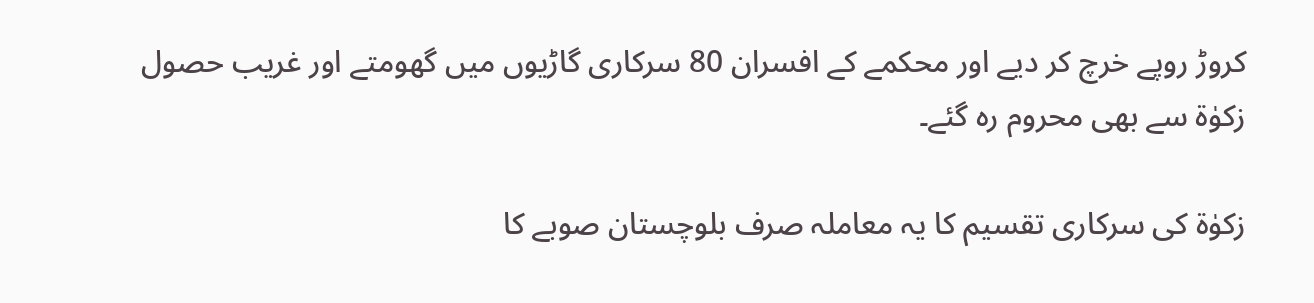کروڑ روپے خرچ کر دیے اور محکمے کے افسران 80 سرکاری گاڑیوں میں گھومتے اور غریب حصول زکوٰۃ سے بھی محروم رہ گئے۔

زکوٰۃ کی سرکاری تقسیم کا یہ معاملہ صرف بلوچستان صوبے کا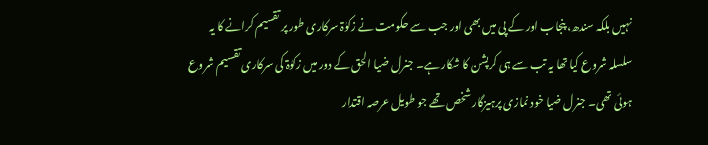نہیں بلکہ سندھ، پنجاب اور کے پی میں بھی اور جب سے حکومت نے زکوٰۃ سرکاری طور پر تقسیم کرانے کا یہ سلسلہ شروع کیا تھا یہ تب سے ہی کرپشن کا شکار ہے۔ جنرل ضیا الحق کے دور میں زکوٰۃ کی سرکاری تقسیم شروع ہوئی تھی۔ جنرل ضیا خود نمازی پرہیزگار شخص تھے جو طویل عرصہ اقتدار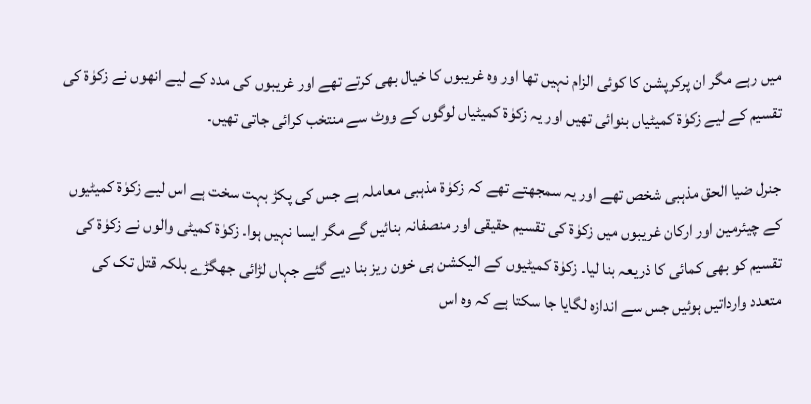میں رہے مگر ان پرکرپشن کا کوئی الزام نہیں تھا اور وہ غریبوں کا خیال بھی کرتے تھے اور غریبوں کی مدد کے لیے انھوں نے زکوٰۃ کی تقسیم کے لیے زکوٰۃ کمیٹیاں بنوائی تھیں اور یہ زکوٰۃ کمیٹیاں لوگوں کے ووٹ سے منتخب کرائی جاتی تھیں۔

جنرل ضیا الحق مذہبی شخص تھے اور یہ سمجھتے تھے کہ زکوٰۃ مذہبی معاملہ ہے جس کی پکڑ بہت سخت ہے اس لیے زکوٰۃ کمیٹیوں کے چیئرمین اور ارکان غریبوں میں زکوٰۃ کی تقسیم حقیقی اور منصفانہ بنائیں گے مگر ایسا نہیں ہوا۔ زکوٰۃ کمیٹی والوں نے زکوٰۃ کی تقسیم کو بھی کمائی کا ذریعہ بنا لیا۔ زکوٰۃ کمیٹیوں کے الیکشن ہی خون ریز بنا دیے گئے جہاں لڑائی جھگڑے بلکہ قتل تک کی متعدد وارداتیں ہوئیں جس سے اندازہ لگایا جا سکتا ہے کہ وہ اس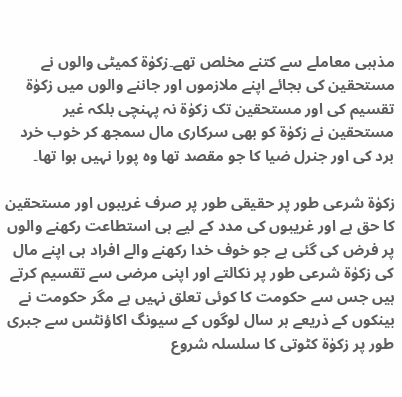مذہبی معاملے سے کتنے مخلص تھے۔زکوٰۃ کمیٹی والوں نے مستحقین کی بجائے اپنے ملازموں اور جاننے والوں میں زکوٰۃ تقسیم کی اور مستحقین تک زکوٰۃ نہ پہنچی بلکہ غیر مستحقین نے زکوٰۃ کو بھی سرکاری مال سمجھ کر خوب خرد برد کی اور جنرل ضیا کا جو مقصد تھا وہ پورا نہیں ہوا تھا۔

زکوٰۃ شرعی طور پر حقیقی طور پر صرف غریبوں اور مستحقین کا حق ہے اور غریبوں کی مدد کے لیے ہی استطاعت رکھنے والوں پر فرض کی گئی ہے جو خوف خدا رکھنے والے افراد ہی اپنے مال کی زکوٰۃ شرعی طور پر نکالتے اور اپنی مرضی سے تقسیم کرتے ہیں جس سے حکومت کا کوئی تعلق نہیں ہے مگر حکومت نے بینکوں کے ذریعے ہر سال لوگوں کے سیونگ اکاؤنٹس سے جبری طور پر زکوٰۃ کٹوتی کا سلسلہ شروع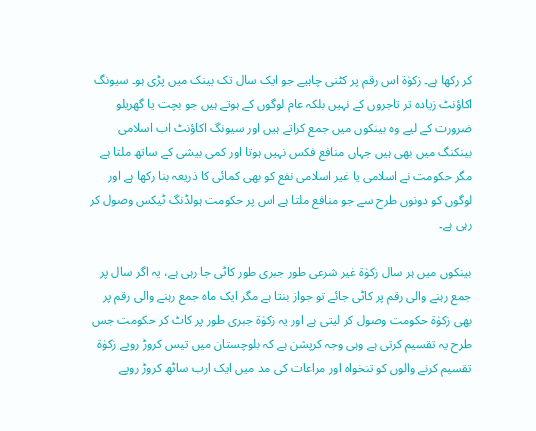کر رکھا ہے۔ زکوٰۃ اس رقم پر کٹنی چاہیے جو ایک سال تک بینک میں پڑی ہو۔ سیونگ اکاؤنٹ زیادہ تر تاجروں کے نہیں بلکہ عام لوگوں کے ہوتے ہیں جو بچت یا گھریلو ضرورت کے لیے وہ بینکوں میں جمع کراتے ہیں اور سیونگ اکاؤنٹ اب اسلامی بینکنگ میں بھی ہیں جہاں منافع فکس نہیں ہوتا اور کمی بیشی کے ساتھ ملتا ہے مگر حکومت نے اسلامی یا غیر اسلامی نفع کو بھی کمائی کا ذریعہ بنا رکھا ہے اور لوگوں کو دونوں طرح سے جو منافع ملتا ہے اس پر حکومت ہولڈنگ ٹیکس وصول کر رہی ہے۔

بینکوں میں ہر سال زکوٰۃ غیر شرعی طور جبری طور کاٹی جا رہی ہے، یہ اگر سال پر جمع رہنے والی رقم پر کاٹی جائے تو جواز بنتا ہے مگر ایک ماہ جمع رہنے والی رقم پر بھی زکوٰۃ حکومت وصول کر لیتی ہے اور یہ زکوٰۃ جبری طور پر کاٹ کر حکومت جس طرح یہ تقسیم کرتی ہے وہی وجہ کرپشن ہے کہ بلوچستان میں تیس کروڑ روپے زکوٰۃ تقسیم کرنے والوں کو تنخواہ اور مراعات کی مد میں ایک ارب ساٹھ کروڑ روپے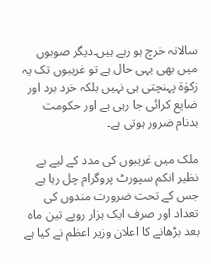سالانہ خرچ ہو رہے ہیں۔دیگر صوبوں میں بھی یہی حال ہے تو غریبوں تک یہ زکوٰۃ پہنچتی ہی نہیں بلکہ خرد برد اور ضایع کرائی جا رہی ہے اور حکومت بدنام ضرور ہوتی ہے۔

ملک میں غریبوں کی مدد کے لیے بے نظیر انکم سپورٹ پروگرام چل رہا ہے جس کے تحت ضرورت مندوں کی تعداد اور صرف ایک ہزار روپے تین ماہ بعد بڑھانے کا اعلان وزیر اعظم نے کیا ہے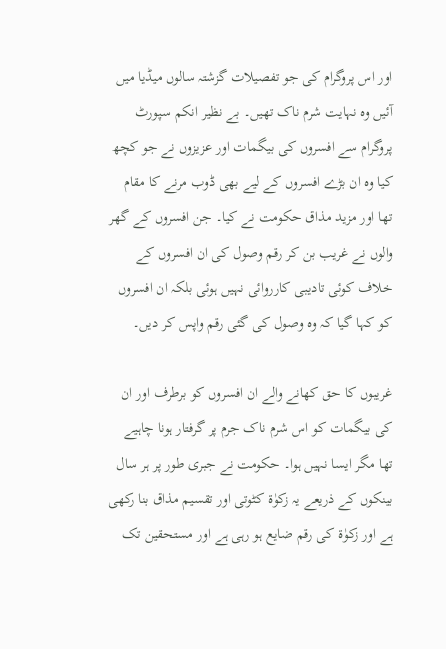اور اس پروگرام کی جو تفصیلات گزشتہ سالوں میڈیا میں آئیں وہ نہایت شرم ناک تھیں۔ بے نظیر انکم سپورٹ پروگرام سے افسروں کی بیگمات اور عزیزوں نے جو کچھ کیا وہ ان بڑے افسروں کے لیے بھی ڈوب مرنے کا مقام تھا اور مزید مذاق حکومت نے کیا۔ جن افسروں کے گھر والوں نے غریب بن کر رقم وصول کی ان افسروں کے خلاف کوئی تادیبی کارروائی نہیں ہوئی بلکہ ان افسروں کو کہا گیا کہ وہ وصول کی گئی رقم واپس کر دیں۔

غریبوں کا حق کھانے والے ان افسروں کو برطرف اور ان کی بیگمات کو اس شرم ناک جرم پر گرفتار ہونا چاہیے تھا مگر ایسا نہیں ہوا۔ حکومت نے جبری طور پر ہر سال بینکوں کے ذریعے یہ زکوٰۃ کٹوتی اور تقسیم مذاق بنا رکھی ہے اور زکوٰۃ کی رقم ضایع ہو رہی ہے اور مستحقین تک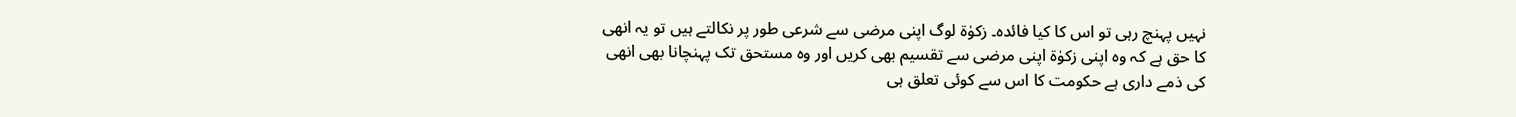نہیں پہنچ رہی تو اس کا کیا فائدہ۔ زکوٰۃ لوگ اپنی مرضی سے شرعی طور پر نکالتے ہیں تو یہ انھی کا حق ہے کہ وہ اپنی زکوٰۃ اپنی مرضی سے تقسیم بھی کریں اور وہ مستحق تک پہنچانا بھی انھی کی ذمے داری ہے حکومت کا اس سے کوئی تعلق ہی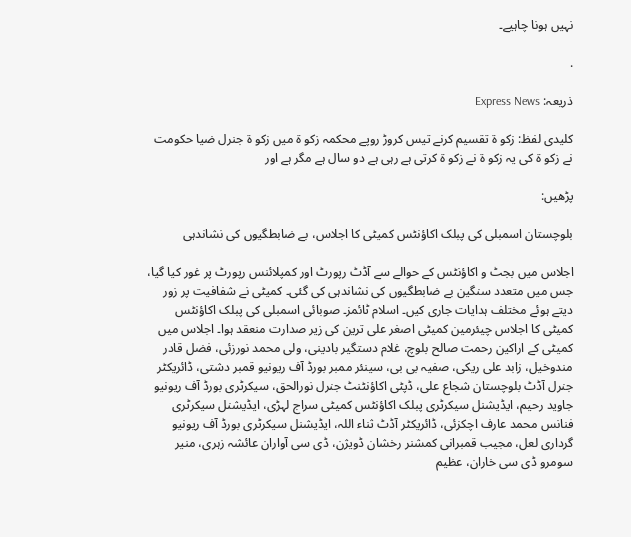نہیں ہونا چاہیے۔

.

ذریعہ: Express News

کلیدی لفظ: زکو ۃ تقسیم کرنے تیس کروڑ روپے محکمہ زکو ۃ میں زکو ۃ جنرل ضیا حکومت نے زکو ۃ کی یہ زکو ۃ نے زکو ۃ کرتی ہے رہی ہے دو سال ہے مگر ہے اور

پڑھیں:

بلوچستان اسمبلی کی پبلک اکاؤنٹس کمیٹی کا اجلاس، بے ضابطگیوں کی نشاندہی

اجلاس میں بجٹ و اکاؤنٹس کے حوالے سے آڈٹ رپورٹ اور کمپلائنس رپورٹ پر غور کیا گیا، جس میں متعدد سنگین بے ضابطگیوں کی نشاندہی کی گئی۔ کمیٹی نے شفافیت پر زور دیتے ہوئے مختلف ہدایات جاری کیں۔ اسلام ٹائمز۔ صوبائی اسمبلی کی پبلک اکاؤنٹس کمیٹی کا اجلاس چیئرمین کمیٹی اصغر علی ترین کی زیر صدارت منعقد ہوا۔ اجلاس میں کمیٹی کے اراکین رحمت صالح بلوچ، غلام دستگیر بادینی، ولی محمد نورزئی، فضل قادر مندوخیل، زابد علی ریکی، صفیہ بی بی، سینئر ممبر بورڈ آف ریونیو قمبر دشتی، ڈائریکٹر جنرل آڈٹ بلوچستان شجاع علی، ڈپٹی اکاؤنٹنٹ جنرل نورالحق، سیکرٹری بورڈ آف ریونیو جاوید رحیم، ایڈیشنل سیکرٹری پبلک اکاؤنٹس کمیٹی سراج لہڑی، ایڈیشنل سیکرٹری فنانس محمد عارف اچکزئی، ڈائریکٹر آڈٹ ثناء اللہ، ایڈیشنل سیکرٹری بورڈ آف ریونیو گرداری لعل، مجیب قمبرانی کمشنر رخشان ڈویژن، ڈی سی آواران عائشہ زہری، منیر سومرو ڈی سی خاران، عظیم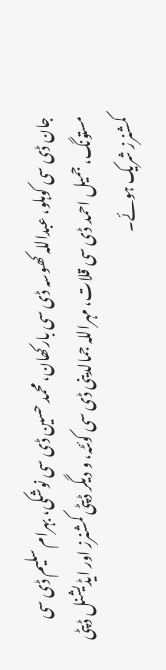جان ڈی سی کوہلو، عبداللہ کھوسہ ڈی سی بارکھان، محمد حسین ڈی سی نوشکی، بہرام سلیم ڈی سی مستونگ، جمیل احمد ڈی سی قلات، مہراللہ جمالدینی ڈی سی کوئٹہ، و دیگر ڈپٹی کمشنرز اور ایڈیشنل ڈپٹی کمشنرز شریک ہوئے۔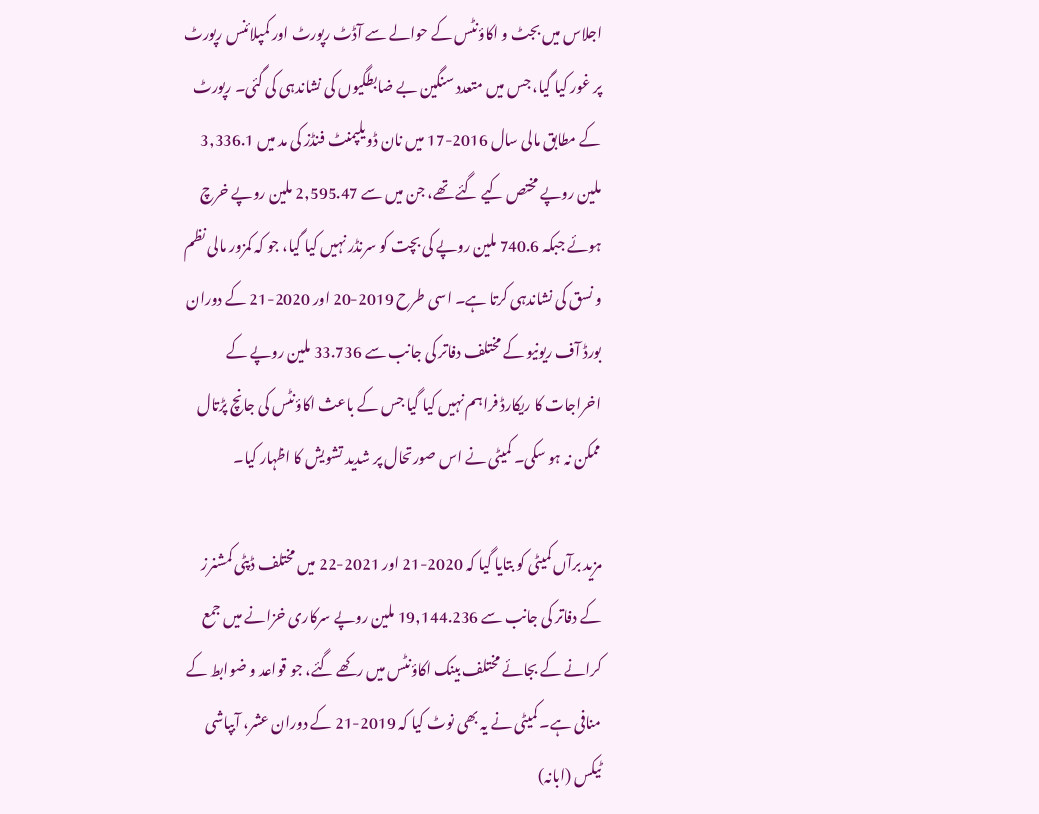اجلاس میں بجٹ و اکاؤنٹس کے حوالے سے آڈٹ رپورٹ اور کمپلائنس رپورٹ پر غور کیا گیا، جس میں متعدد سنگین بے ضابطگیوں کی نشاندہی کی گئی۔ رپورٹ کے مطابق مالی سال 2016-17 میں نان ڈویلپمنٹ فنڈز کی مد میں 3,336.1 ملین روپے مختص کیے گئے تھے، جن میں سے 2,595.47 ملین روپے خرچ ہوئے جبکہ 740.6 ملین روپے کی بچت کو سرنڈر نہیں کیا گیا، جو کہ کمزور مالی نظم و نسق کی نشاندہی کرتا ہے۔ اسی طرح 2019-20 اور 2020-21 کے دوران بورڈ آف ریونیو کے مختلف دفاتر کی جانب سے 33.736 ملین روپے کے اخراجات کا ریکارڈ فراہم نہیں کیا گیا جس کے باعث اکاؤنٹس کی جانچ پڑتال ممکن نہ ہو سکی۔ کمیٹی نے اس صورتحال پر شدید تشویش کا اظہار کیا۔

مزید برآں کمیٹی کو بتایا گیا کہ 2020-21 اور 2021-22 میں مختلف ڈپٹی کمشنرز کے دفاتر کی جانب سے 19,144.236 ملین روپے سرکاری خزانے میں جمع کرانے کے بجائے مختلف بینک اکاؤنٹس میں رکھے گئے، جو قواعد و ضوابط کے منافی ہے۔ کمیٹی نے یہ بھی نوٹ کیا کہ 2019-21 کے دوران عشر، آبپاشی ٹیکس (ابانہ)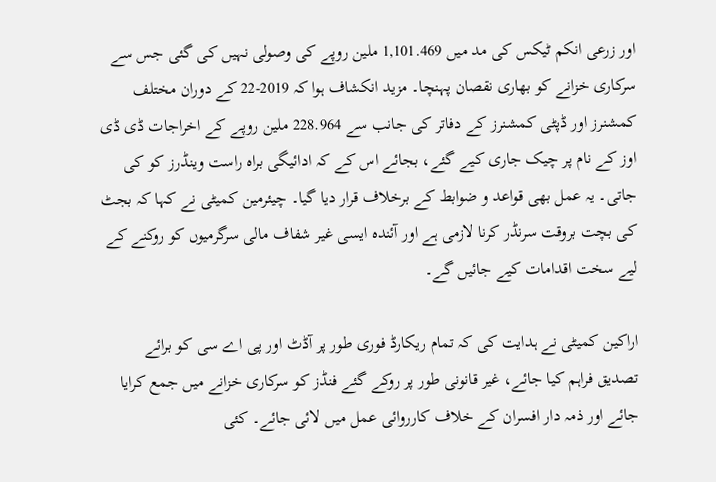اور زرعی انکم ٹیکس کی مد میں 1,101.469 ملین روپے کی وصولی نہیں کی گئی جس سے سرکاری خزانے کو بھاری نقصان پہنچا۔ مزید انکشاف ہوا کہ 2019-22 کے دوران مختلف کمشنرز اور ڈپٹی کمشنرز کے دفاتر کی جانب سے 228.964 ملین روپے کے اخراجات ڈی ڈی اوز کے نام پر چیک جاری کیے گئے، بجائے اس کے کہ ادائیگی براہ راست وینڈرز کو کی جاتی۔ یہ عمل بھی قواعد و ضوابط کے برخلاف قرار دیا گیا۔ چیئرمین کمیٹی نے کہا کہ بجٹ کی بچت بروقت سرنڈر کرنا لازمی ہے اور آئندہ ایسی غیر شفاف مالی سرگرمیوں کو روکنے کے لیے سخت اقدامات کیے جائیں گے۔

اراکین کمیٹی نے ہدایت کی کہ تمام ریکارڈ فوری طور پر آڈٹ اور پی اے سی کو برائے تصدیق فراہم کیا جائے، غیر قانونی طور پر روکے گئے فنڈز کو سرکاری خزانے میں جمع کرایا جائے اور ذمہ دار افسران کے خلاف کارروائی عمل میں لائی جائے۔ کئی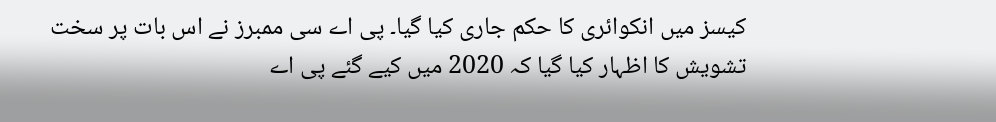کیسز میں انکوائری کا حکم جاری کیا گیا۔ پی اے سی ممبرز نے اس بات پر سخت تشویش کا اظہار کیا گیا کہ 2020 میں کیے گئے پی اے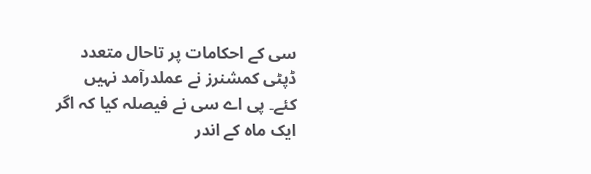سی کے احکامات پر تاحال متعدد ڈپٹی کمشنرز نے عملدرآمد نہیں کئے۔ پی اے سی نے فیصلہ کیا کہ اگر ایک ماہ کے اندر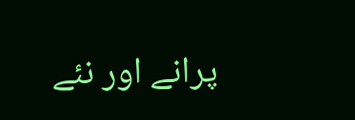پرانے اور نئے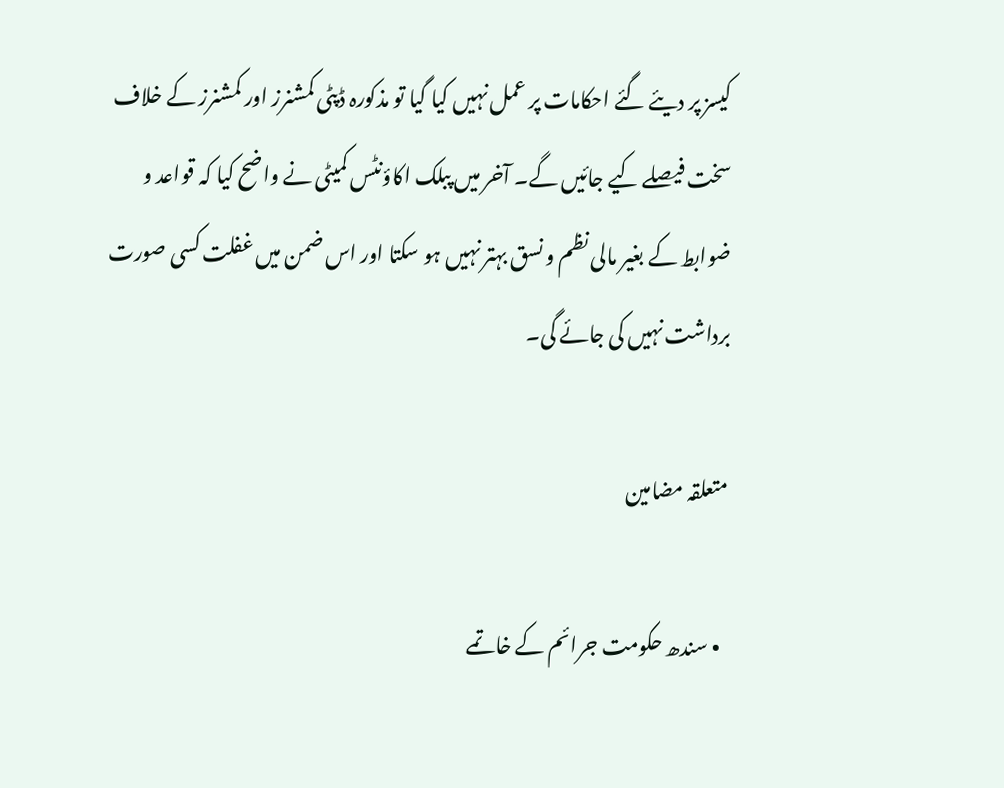کیسز پر دیئے گئے احکامات پر عمل نہیں کیا گیا تو مذکورہ ڈپٹی کمشنرز اور کمشنرز کے خلاف سخت فیصلے کیے جائیں گے۔ آخر میں پبلک اکاؤنٹس کمیٹی نے واضح کیا کہ قواعد و ضوابط کے بغیر مالی نظم و نسق بہتر نہیں ہو سکتا اور اس ضمن میں غفلت کسی صورت برداشت نہیں کی جائے گی۔

متعلقہ مضامین

  • سندھ حکومت جرائم کے خاتمے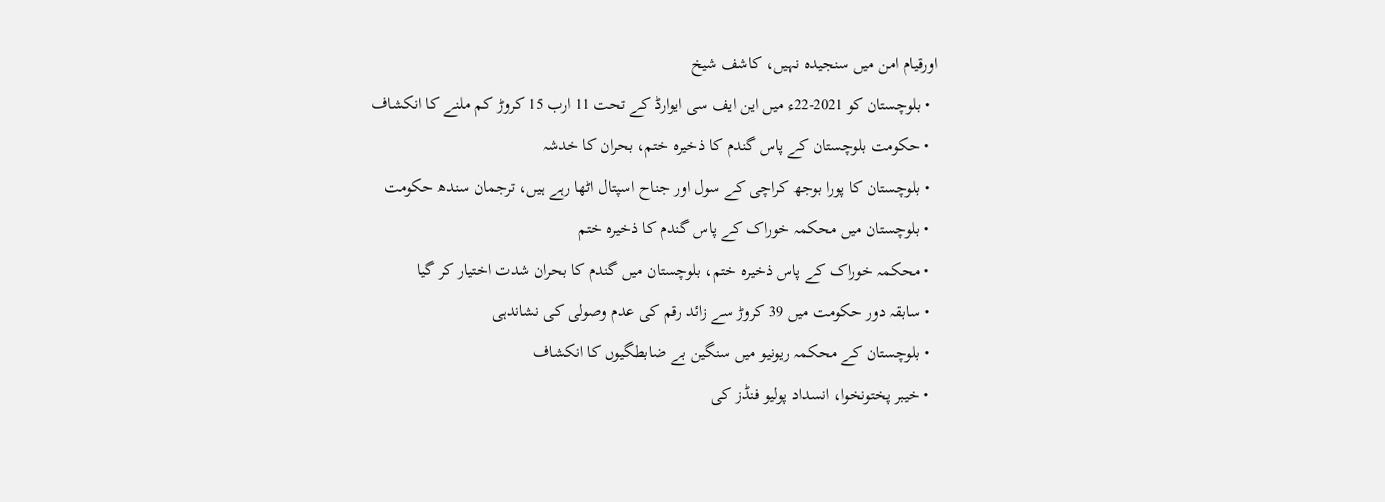اورقیام امن میں سنجیدہ نہیں، کاشف شیخ
  • بلوچستان کو 2021-22ء میں این ایف سی ایوارڈ کے تحت 11 ارب 15 کروڑ کم ملنے کا انکشاف
  • حکومت بلوچستان کے پاس گندم کا ذخیرہ ختم، بحران کا خدشہ
  • بلوچستان کا پورا بوجھ کراچی کے سول اور جناح اسپتال اٹھا رہے ہیں، ترجمان سندھ حکومت
  • بلوچستان میں محکمہ خوراک کے پاس گندم کا ذخیرہ ختم
  • محکمہ خوراک کے پاس ذخیرہ ختم، بلوچستان میں گندم کا بحران شدت اختیار کر گیا
  • سابقہ دور حکومت میں 39 کروڑ سے زائد رقم کی عدم وصولی کی نشاندہی
  • بلوچستان کے محکمہ ریونیو میں سنگین بے ضابطگیوں کا انکشاف
  • خیبر پختونخوا، انسداد پولیو فنڈز کی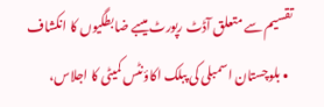تقسیم سے متعلق آڈٹ رپورٹ میںبے ضابطگیوں کا انکشاف
  • بلوچستان اسمبلی کی پبلک اکاؤنٹس کمیٹی کا اجلاس،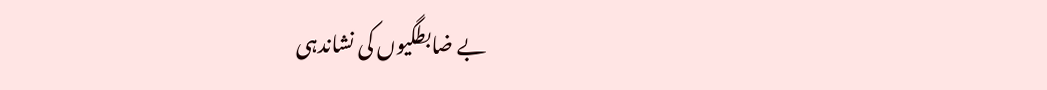بے ضابطگیوں کی نشاندہی